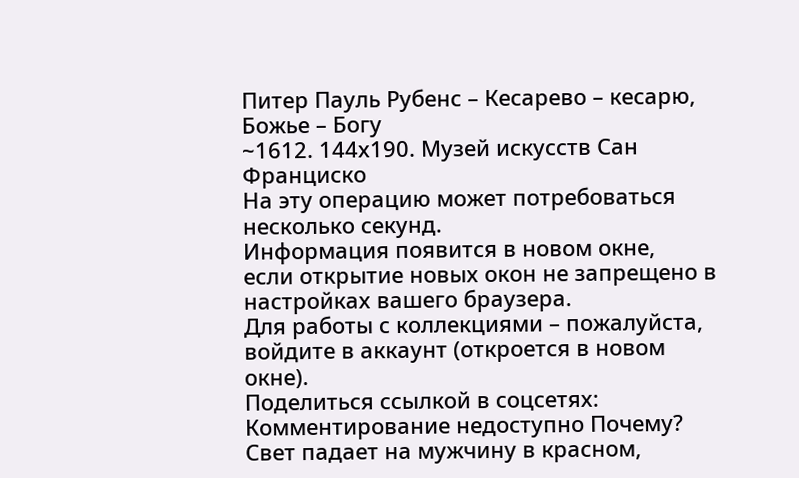Питер Пауль Рубенс – Кесарево – кесарю, Божье – Богу
~1612. 144х190. Музей искусств Сан Франциско
На эту операцию может потребоваться несколько секунд.
Информация появится в новом окне,
если открытие новых окон не запрещено в настройках вашего браузера.
Для работы с коллекциями – пожалуйста, войдите в аккаунт (откроется в новом окне).
Поделиться ссылкой в соцсетях:
Комментирование недоступно Почему?
Свет падает на мужчину в красном,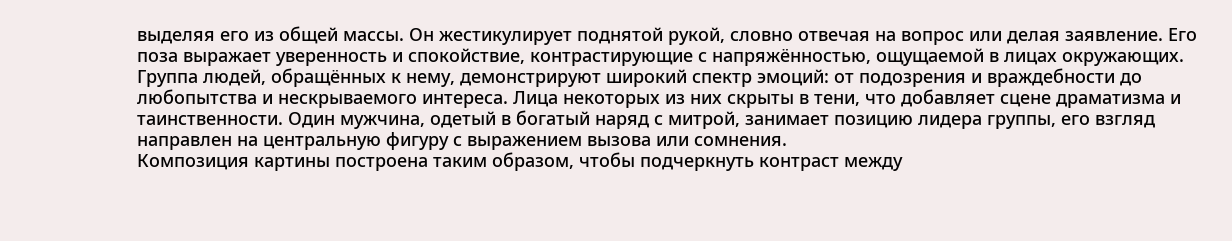выделяя его из общей массы. Он жестикулирует поднятой рукой, словно отвечая на вопрос или делая заявление. Его поза выражает уверенность и спокойствие, контрастирующие с напряжённостью, ощущаемой в лицах окружающих.
Группа людей, обращённых к нему, демонстрируют широкий спектр эмоций: от подозрения и враждебности до любопытства и нескрываемого интереса. Лица некоторых из них скрыты в тени, что добавляет сцене драматизма и таинственности. Один мужчина, одетый в богатый наряд с митрой, занимает позицию лидера группы, его взгляд направлен на центральную фигуру с выражением вызова или сомнения.
Композиция картины построена таким образом, чтобы подчеркнуть контраст между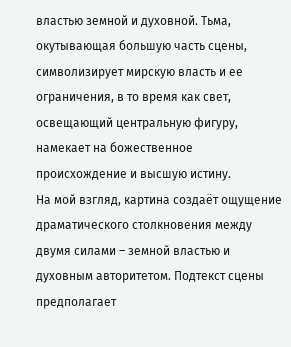властью земной и духовной. Тьма, окутывающая большую часть сцены, символизирует мирскую власть и ее ограничения, в то время как свет, освещающий центральную фигуру, намекает на божественное происхождение и высшую истину.
На мой взгляд, картина создаёт ощущение драматического столкновения между двумя силами – земной властью и духовным авторитетом. Подтекст сцены предполагает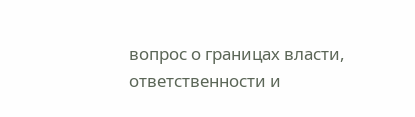вопрос о границах власти, ответственности и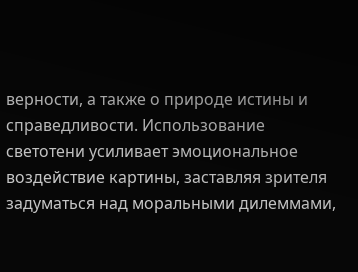верности, а также о природе истины и справедливости. Использование светотени усиливает эмоциональное воздействие картины, заставляя зрителя задуматься над моральными дилеммами,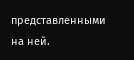представленными на ней.